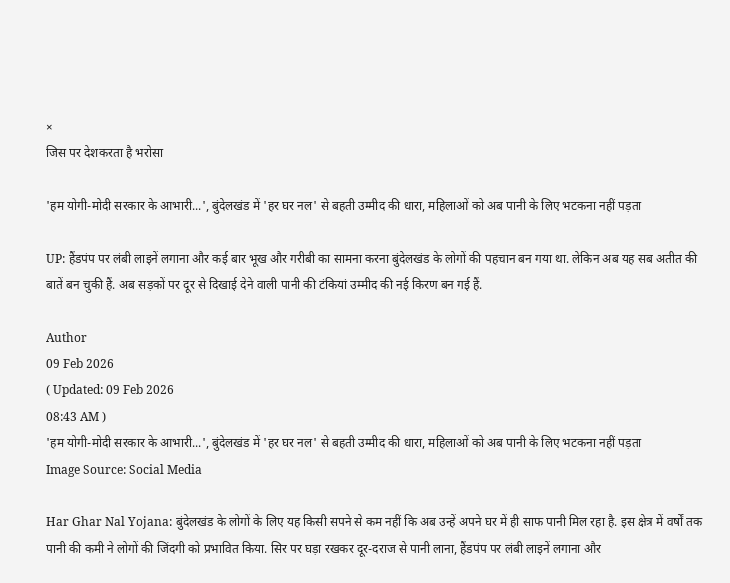×
जिस पर देशकरता है भरोसा

'हम योगी-मोदी सरकार के आभारी...', बुंदेलखंड में 'हर घर नल' से बहती उम्मीद की धारा, महिलाओं को अब पानी के लिए भटकना नहीं पड़ता

UP: हैंडपंप पर लंबी लाइनें लगाना और कई बार भूख और गरीबी का सामना करना बुंदेलखंड के लोगों की पहचान बन गया था. लेकिन अब यह सब अतीत की बातें बन चुकी हैं. अब सड़कों पर दूर से दिखाई देने वाली पानी की टंकियां उम्मीद की नई किरण बन गई हैं.

Author
09 Feb 2026
( Updated: 09 Feb 2026
08:43 AM )
'हम योगी-मोदी सरकार के आभारी...', बुंदेलखंड में 'हर घर नल' से बहती उम्मीद की धारा, महिलाओं को अब पानी के लिए भटकना नहीं पड़ता
Image Source: Social Media

Har Ghar Nal Yojana: बुंदेलखंड के लोगों के लिए यह किसी सपने से कम नहीं कि अब उन्हें अपने घर में ही साफ पानी मिल रहा है. इस क्षेत्र में वर्षों तक पानी की कमी ने लोगों की जिंदगी को प्रभावित किया. सिर पर घड़ा रखकर दूर-दराज से पानी लाना, हैंडपंप पर लंबी लाइनें लगाना और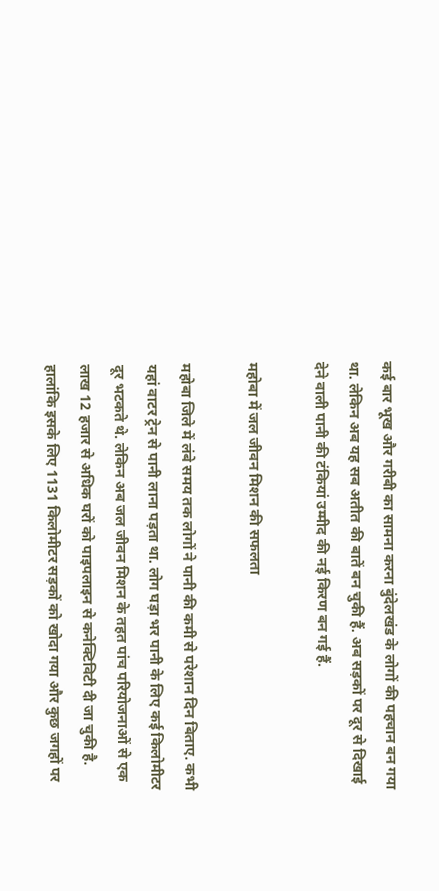कई बार भूख और गरीबी का सामना करना बुंदेलखंड के लोगों की पहचान बन गया था. लेकिन अब यह सब अतीत की बातें बन चुकी हैं. अब सड़कों पर दूर से दिखाई देने वाली पानी की टंकियां उम्मीद की नई किरण बन गई हैं.

महोबा में जल जीवन मिशन की सफलता

महोबा जिले में लंबे समय तक लोगों ने पानी की कमी से परेशान दिन बिताए. कभी यहां वाटर ट्रेन से पानी लाना पड़ता था. लोग घड़ा भर पानी के लिए कई किलोमीटर दूर भटकते थे. लेकिन अब जल जीवन मिशन के तहत पांच परियोजनाओं से एक लाख 12 हजार से अधिक घरों को पाइपलाइन से कनेक्टिविटी दी जा चुकी है.
हालांकि इसके लिए 1131 किलोमीटर सड़कों को खोदा गया और कुछ जगहों पर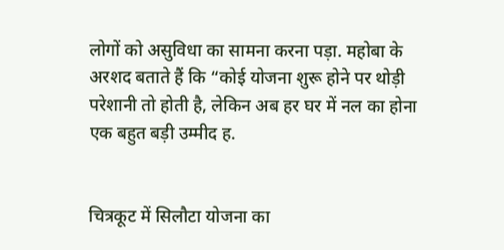लोगों को असुविधा का सामना करना पड़ा. महोबा के अरशद बताते हैं कि “कोई योजना शुरू होने पर थोड़ी परेशानी तो होती है, लेकिन अब हर घर में नल का होना एक बहुत बड़ी उम्मीद ह.


चित्रकूट में सिलौटा योजना का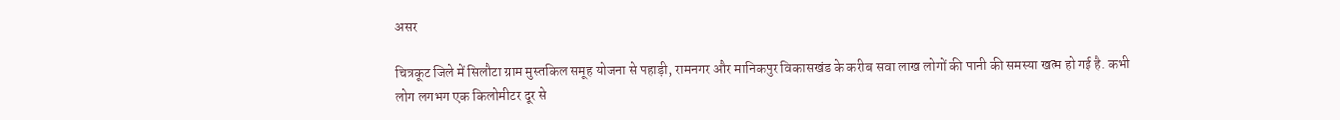असर

चित्रकूट जिले में सिलौटा ग्राम मुस्तकिल समूह योजना से पहाड़ी, रामनगर और मानिकपुर विकासखंड के करीब सवा लाख लोगों की पानी की समस्या खत्म हो गई है. कभी लोग लगभग एक किलोमीटर दूर से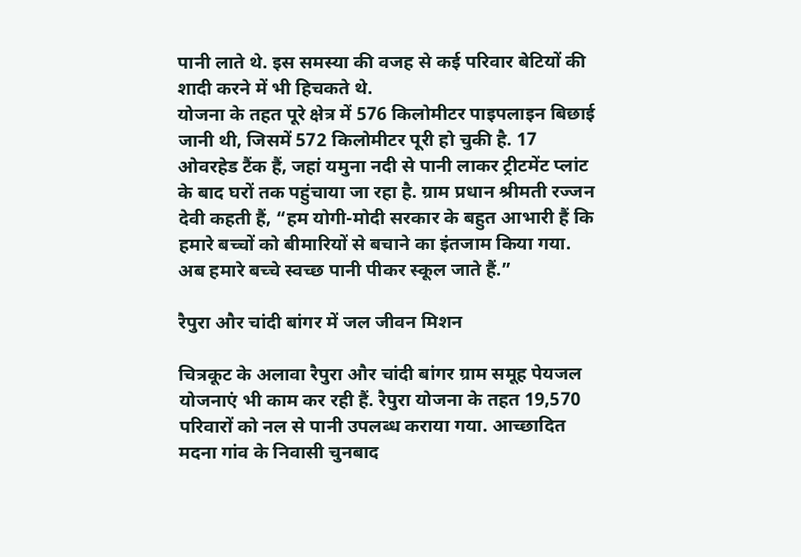पानी लाते थे. इस समस्या की वजह से कई परिवार बेटियों की शादी करने में भी हिचकते थे.
योजना के तहत पूरे क्षेत्र में 576 किलोमीटर पाइपलाइन बिछाई जानी थी, जिसमें 572 किलोमीटर पूरी हो चुकी है. 17 ओवरहेड टैंक हैं, जहां यमुना नदी से पानी लाकर ट्रीटमेंट प्लांट के बाद घरों तक पहुंचाया जा रहा है. ग्राम प्रधान श्रीमती रज्जन देवी कहती हैं, “हम योगी-मोदी सरकार के बहुत आभारी हैं कि हमारे बच्चों को बीमारियों से बचाने का इंतजाम किया गया. अब हमारे बच्चे स्वच्छ पानी पीकर स्कूल जाते हैं.”

रैपुरा और चांदी बांगर में जल जीवन मिशन

चित्रकूट के अलावा रैपुरा और चांदी बांगर ग्राम समूह पेयजल योजनाएं भी काम कर रही हैं. रैपुरा योजना के तहत 19,570 परिवारों को नल से पानी उपलब्ध कराया गया. आच्छादित मदना गांव के निवासी चुनबाद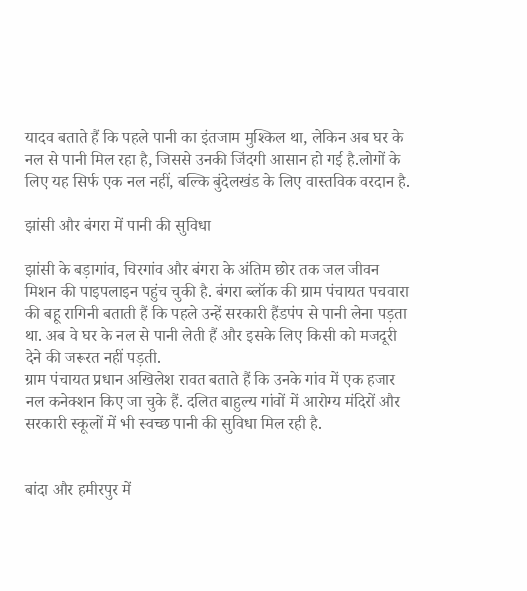यादव बताते हैं कि पहले पानी का इंतजाम मुश्किल था, लेकिन अब घर के नल से पानी मिल रहा है, जिससे उनकी जिंदगी आसान हो गई है.लोगों के लिए यह सिर्फ एक नल नहीं, बल्कि बुंदेलखंड के लिए वास्तविक वरदान है.

झांसी और बंगरा में पानी की सुविधा

झांसी के बड़ागांव, चिरगांव और बंगरा के अंतिम छोर तक जल जीवन मिशन की पाइपलाइन पहुंच चुकी है. बंगरा ब्लॉक की ग्राम पंचायत पचवारा की बहू रागिनी बताती हैं कि पहले उन्हें सरकारी हैंडपंप से पानी लेना पड़ता था. अब वे घर के नल से पानी लेती हैं और इसके लिए किसी को मजदूरी देने की जरूरत नहीं पड़ती.
ग्राम पंचायत प्रधान अखिलेश रावत बताते हैं कि उनके गांव में एक हजार नल कनेक्शन किए जा चुके हैं. दलित बाहुल्य गांवों में आरोग्य मंदिरों और सरकारी स्कूलों में भी स्वच्छ पानी की सुविधा मिल रही है.


बांदा और हमीरपुर में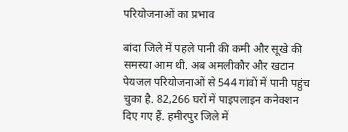परियोजनाओं का प्रभाव

बांदा जिले में पहले पानी की कमी और सूखे की समस्या आम थी. अब अमलीकौर और खटान पेयजल परियोजनाओं से 544 गांवों में पानी पहुंच चुका है. 82,266 घरों में पाइपलाइन कनेक्शन दिए गए हैं. हमीरपुर जिले में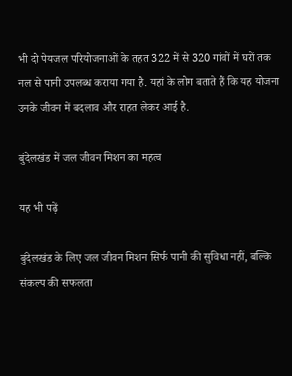भी दो पेयजल परियोजनाओं के तहत 322 में से 320 गांवों में घरों तक नल से पानी उपलब्ध कराया गया है. यहां के लोग बताते हैं कि यह योजना उनके जीवन में बदलाव और राहत लेकर आई है.

बुंदेलखंड में जल जीवन मिशन का महत्व

यह भी पढ़ें

बुंदेलखंड के लिए जल जीवन मिशन सिर्फ पानी की सुविधा नहीं, बल्कि संकल्प की सफलता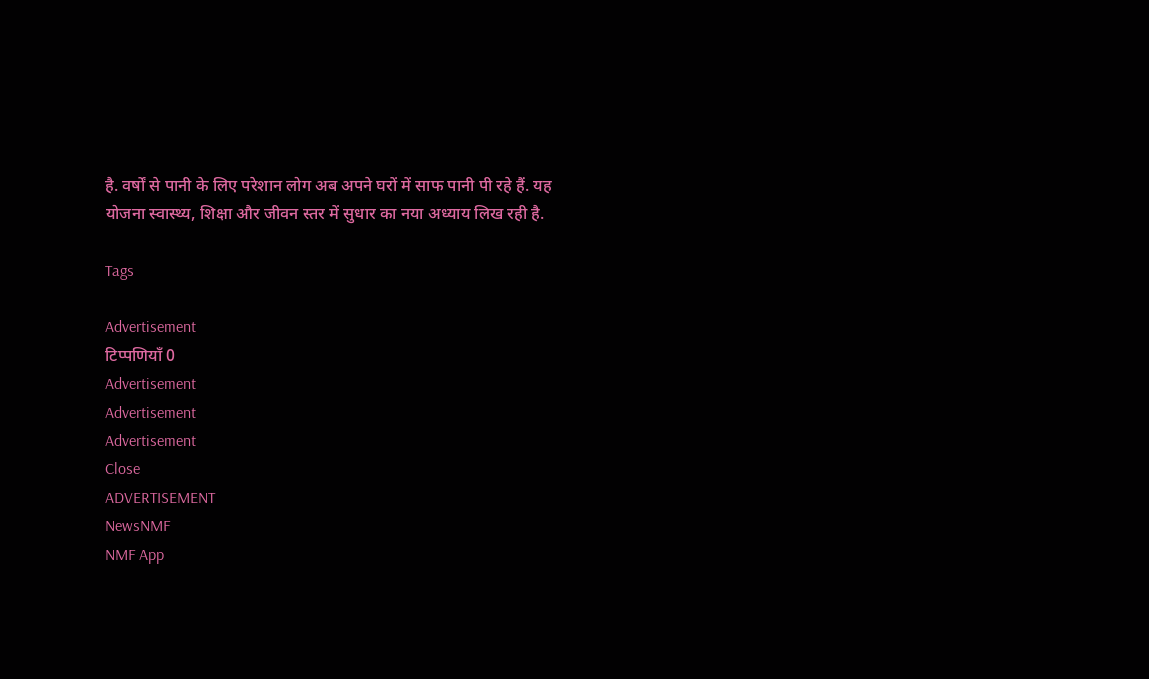है. वर्षों से पानी के लिए परेशान लोग अब अपने घरों में साफ पानी पी रहे हैं. यह योजना स्वास्थ्य, शिक्षा और जीवन स्तर में सुधार का नया अध्याय लिख रही है.

Tags

Advertisement
टिप्पणियाँ 0
Advertisement
Advertisement
Advertisement
Close
ADVERTISEMENT
NewsNMF
NMF App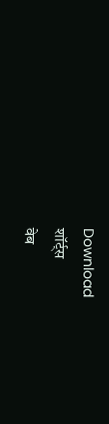Download
शॉर्ट्स
वेब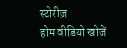स्टोरीज़
होम वीडियो खोजें